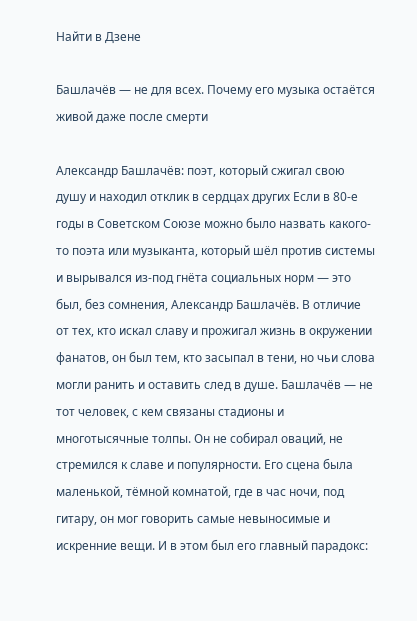Найти в Дзене

Башлачёв — не для всех. Почему его музыка остаётся живой даже после смерти

Александр Башлачёв: поэт, который сжигал свою душу и находил отклик в сердцах других Если в 80-е годы в Советском Союзе можно было назвать какого-то поэта или музыканта, который шёл против системы и вырывался из-под гнёта социальных норм — это был, без сомнения, Александр Башлачёв. В отличие от тех, кто искал славу и прожигал жизнь в окружении фанатов, он был тем, кто засыпал в тени, но чьи слова могли ранить и оставить след в душе. Башлачёв — не тот человек, с кем связаны стадионы и многотысячные толпы. Он не собирал оваций, не стремился к славе и популярности. Его сцена была маленькой, тёмной комнатой, где в час ночи, под гитару, он мог говорить самые невыносимые и искренние вещи. И в этом был его главный парадокс: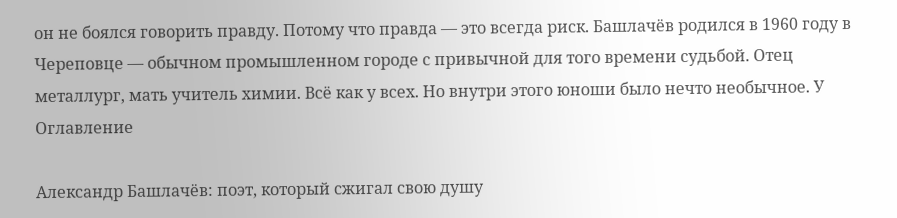он не боялся говорить правду. Потому что правда — это всегда риск. Башлачёв родился в 1960 году в Череповце — обычном промышленном городе с привычной для того времени судьбой. Отец металлург, мать учитель химии. Всё как у всех. Но внутри этого юноши было нечто необычное. У
Оглавление

Александр Башлачёв: поэт, который сжигал свою душу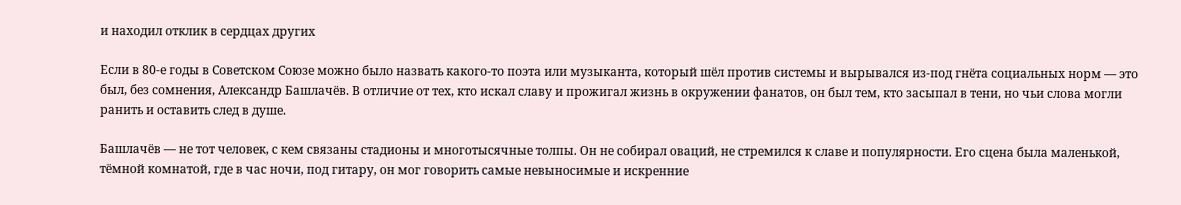и находил отклик в сердцах других

Если в 80-е годы в Советском Союзе можно было назвать какого-то поэта или музыканта, который шёл против системы и вырывался из-под гнёта социальных норм — это был, без сомнения, Александр Башлачёв. В отличие от тех, кто искал славу и прожигал жизнь в окружении фанатов, он был тем, кто засыпал в тени, но чьи слова могли ранить и оставить след в душе.

Башлачёв — не тот человек, с кем связаны стадионы и многотысячные толпы. Он не собирал оваций, не стремился к славе и популярности. Его сцена была маленькой, тёмной комнатой, где в час ночи, под гитару, он мог говорить самые невыносимые и искренние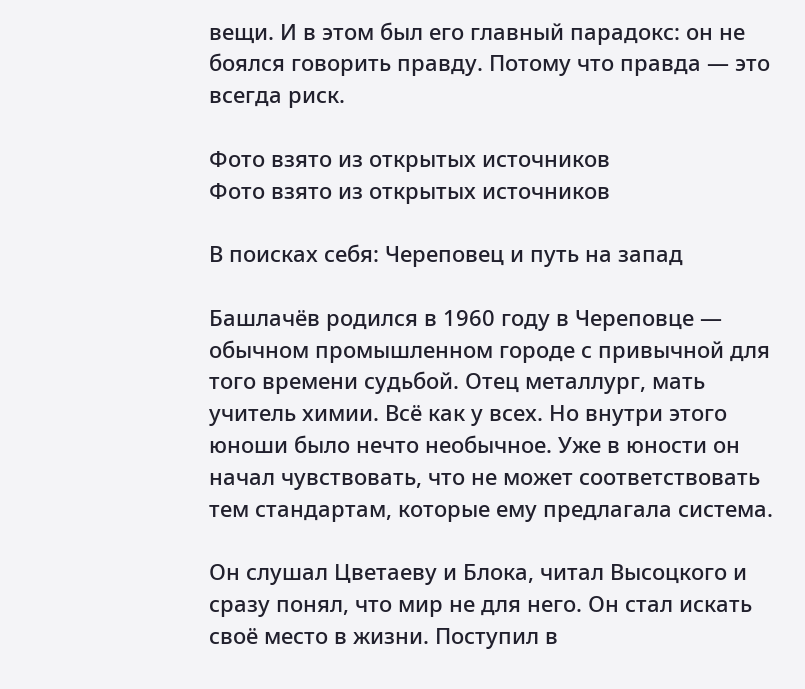вещи. И в этом был его главный парадокс: он не боялся говорить правду. Потому что правда — это всегда риск.

Фото взято из открытых источников
Фото взято из открытых источников

В поисках себя: Череповец и путь на запад

Башлачёв родился в 1960 году в Череповце — обычном промышленном городе с привычной для того времени судьбой. Отец металлург, мать учитель химии. Всё как у всех. Но внутри этого юноши было нечто необычное. Уже в юности он начал чувствовать, что не может соответствовать тем стандартам, которые ему предлагала система.

Он слушал Цветаеву и Блока, читал Высоцкого и сразу понял, что мир не для него. Он стал искать своё место в жизни. Поступил в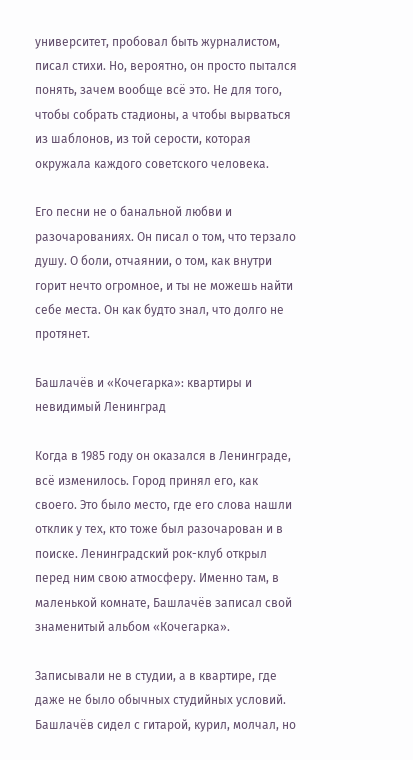университет, пробовал быть журналистом, писал стихи. Но, вероятно, он просто пытался понять, зачем вообще всё это. Не для того, чтобы собрать стадионы, а чтобы вырваться из шаблонов, из той серости, которая окружала каждого советского человека.

Его песни не о банальной любви и разочарованиях. Он писал о том, что терзало душу. О боли, отчаянии, о том, как внутри горит нечто огромное, и ты не можешь найти себе места. Он как будто знал, что долго не протянет.

Башлачёв и «Кочегарка»: квартиры и невидимый Ленинград

Когда в 1985 году он оказался в Ленинграде, всё изменилось. Город принял его, как своего. Это было место, где его слова нашли отклик у тех, кто тоже был разочарован и в поиске. Ленинградский рок-клуб открыл перед ним свою атмосферу. Именно там, в маленькой комнате, Башлачёв записал свой знаменитый альбом «Кочегарка».

Записывали не в студии, а в квартире, где даже не было обычных студийных условий. Башлачёв сидел с гитарой, курил, молчал, но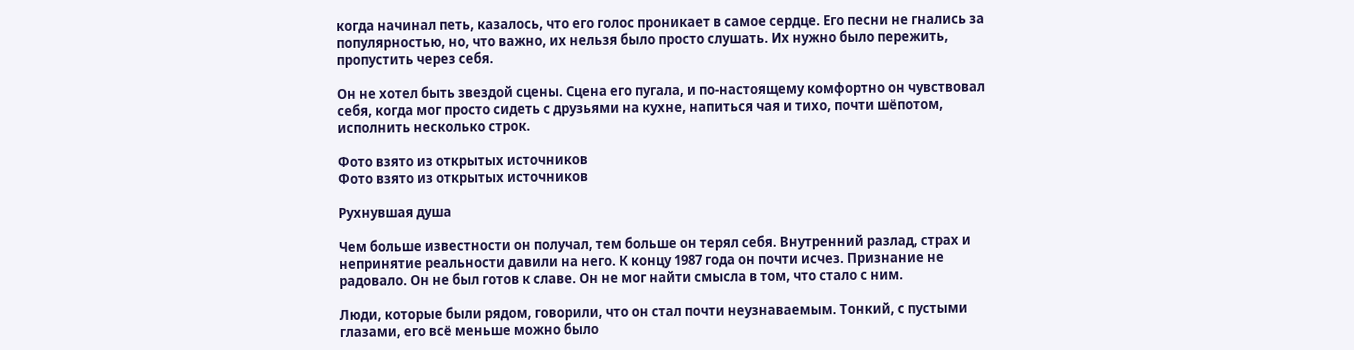когда начинал петь, казалось, что его голос проникает в самое сердце. Его песни не гнались за популярностью, но, что важно, их нельзя было просто слушать. Их нужно было пережить, пропустить через себя.

Он не хотел быть звездой сцены. Сцена его пугала, и по-настоящему комфортно он чувствовал себя, когда мог просто сидеть с друзьями на кухне, напиться чая и тихо, почти шёпотом, исполнить несколько строк.

Фото взято из открытых источников
Фото взято из открытых источников

Рухнувшая душа

Чем больше известности он получал, тем больше он терял себя. Внутренний разлад, страх и непринятие реальности давили на него. К концу 1987 года он почти исчез. Признание не радовало. Он не был готов к славе. Он не мог найти смысла в том, что стало с ним.

Люди, которые были рядом, говорили, что он стал почти неузнаваемым. Тонкий, с пустыми глазами, его всё меньше можно было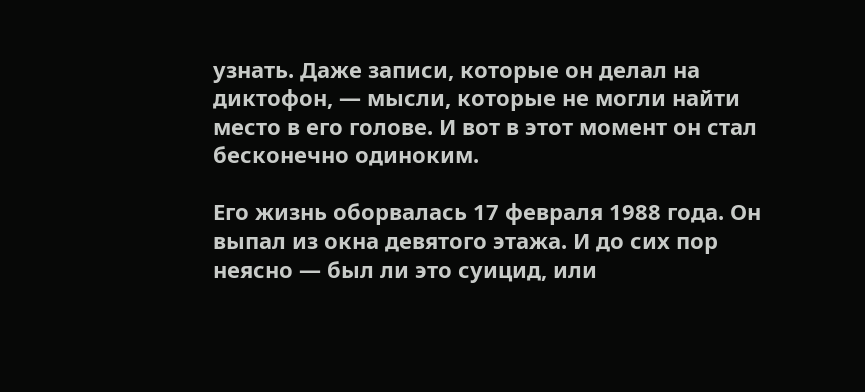узнать. Даже записи, которые он делал на диктофон, — мысли, которые не могли найти место в его голове. И вот в этот момент он стал бесконечно одиноким.

Его жизнь оборвалась 17 февраля 1988 года. Он выпал из окна девятого этажа. И до сих пор неясно — был ли это суицид, или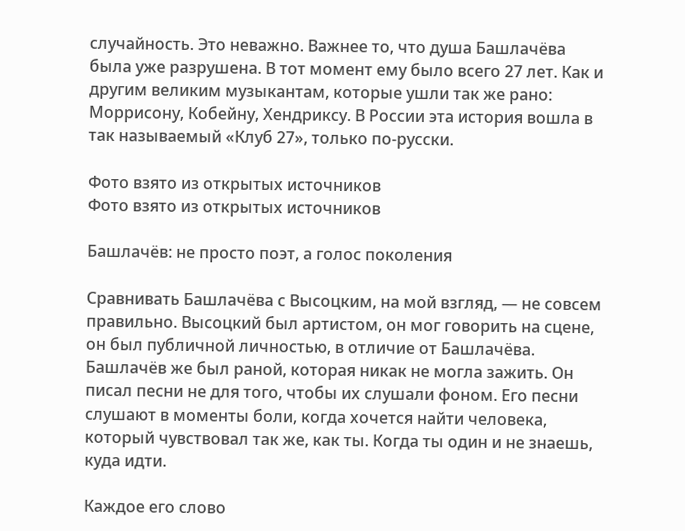случайность. Это неважно. Важнее то, что душа Башлачёва была уже разрушена. В тот момент ему было всего 27 лет. Как и другим великим музыкантам, которые ушли так же рано: Моррисону, Кобейну, Хендриксу. В России эта история вошла в так называемый «Клуб 27», только по-русски.

Фото взято из открытых источников
Фото взято из открытых источников

Башлачёв: не просто поэт, а голос поколения

Сравнивать Башлачёва с Высоцким, на мой взгляд, — не совсем правильно. Высоцкий был артистом, он мог говорить на сцене, он был публичной личностью, в отличие от Башлачёва. Башлачёв же был раной, которая никак не могла зажить. Он писал песни не для того, чтобы их слушали фоном. Его песни слушают в моменты боли, когда хочется найти человека, который чувствовал так же, как ты. Когда ты один и не знаешь, куда идти.

Каждое его слово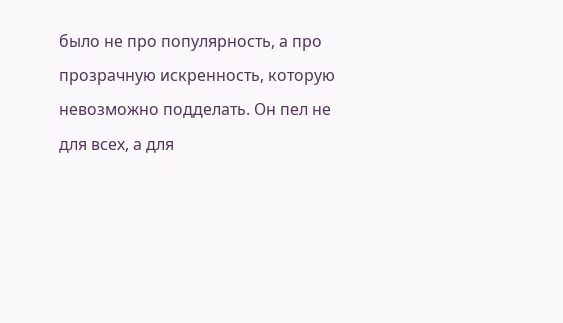было не про популярность, а про прозрачную искренность, которую невозможно подделать. Он пел не для всех, а для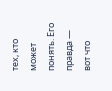тех, кто может понять. Его правда — вот что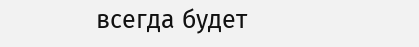всегда будет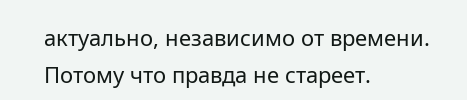актуально, независимо от времени. Потому что правда не стареет.